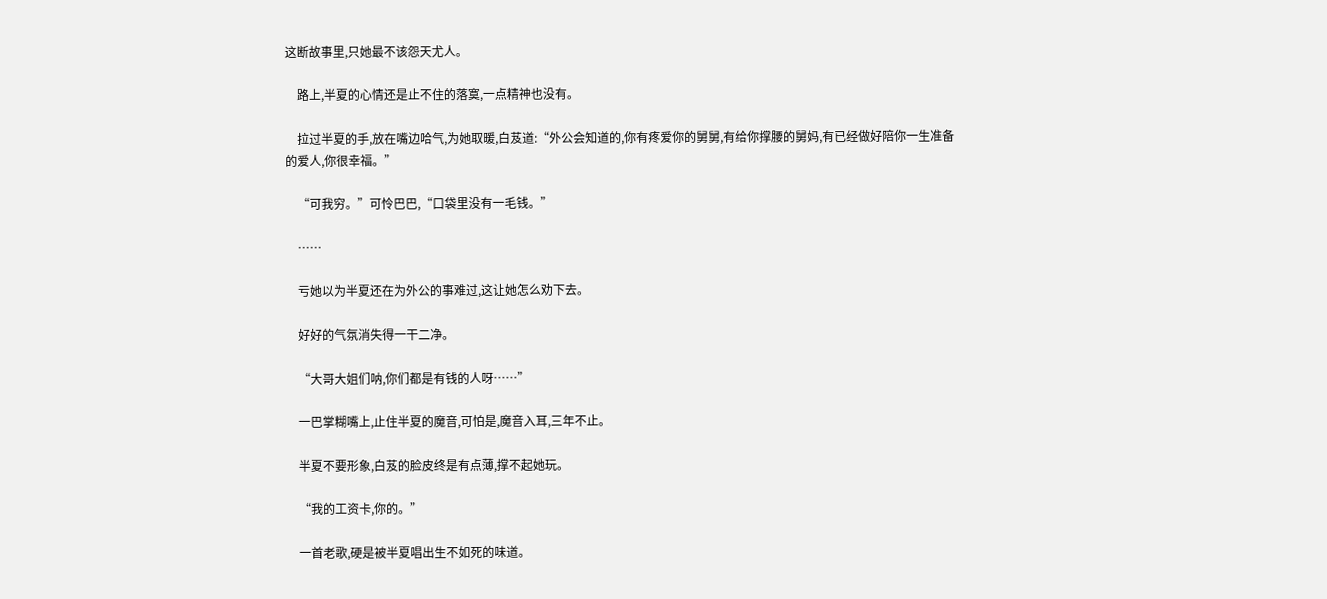这断故事里,只她最不该怨天尤人。

    路上,半夏的心情还是止不住的落寞,一点精神也没有。

    拉过半夏的手,放在嘴边哈气,为她取暖,白芨道:“外公会知道的,你有疼爱你的舅舅,有给你撑腰的舅妈,有已经做好陪你一生准备的爱人,你很幸福。”

    “可我穷。”可怜巴巴,“口袋里没有一毛钱。”

    ……

    亏她以为半夏还在为外公的事难过,这让她怎么劝下去。

    好好的气氛消失得一干二净。

    “大哥大姐们呐,你们都是有钱的人呀……”

    一巴掌糊嘴上,止住半夏的魔音,可怕是,魔音入耳,三年不止。

    半夏不要形象,白芨的脸皮终是有点薄,撑不起她玩。

    “我的工资卡,你的。”

    一首老歌,硬是被半夏唱出生不如死的味道。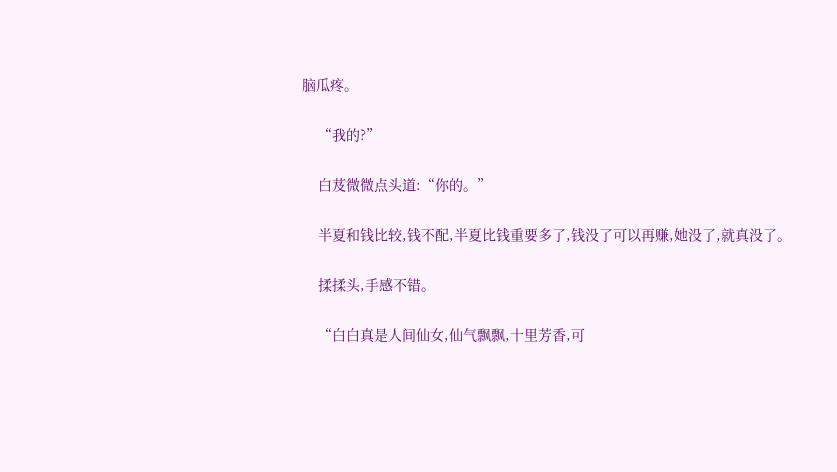脑瓜疼。

    “我的?”

    白芨微微点头道:“你的。”

    半夏和钱比较,钱不配,半夏比钱重要多了,钱没了可以再赚,她没了,就真没了。

    揉揉头,手感不错。

    “白白真是人间仙女,仙气飘飘,十里芳香,可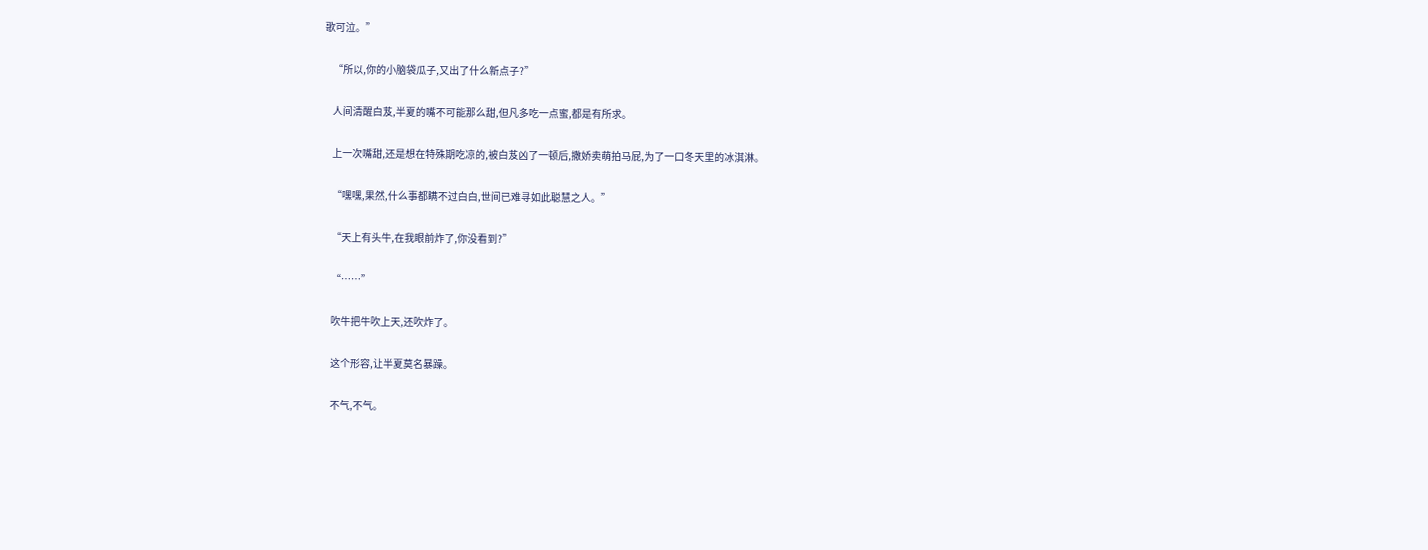歌可泣。”

    “所以,你的小脑袋瓜子,又出了什么新点子?”

    人间清醒白芨,半夏的嘴不可能那么甜,但凡多吃一点蜜,都是有所求。

    上一次嘴甜,还是想在特殊期吃凉的,被白芨凶了一顿后,撒娇卖萌拍马屁,为了一口冬天里的冰淇淋。

    “嘿嘿,果然,什么事都瞒不过白白,世间已难寻如此聪慧之人。”

    “天上有头牛,在我眼前炸了,你没看到?”

    “……”

    吹牛把牛吹上天,还吹炸了。

    这个形容,让半夏莫名暴躁。

    不气,不气。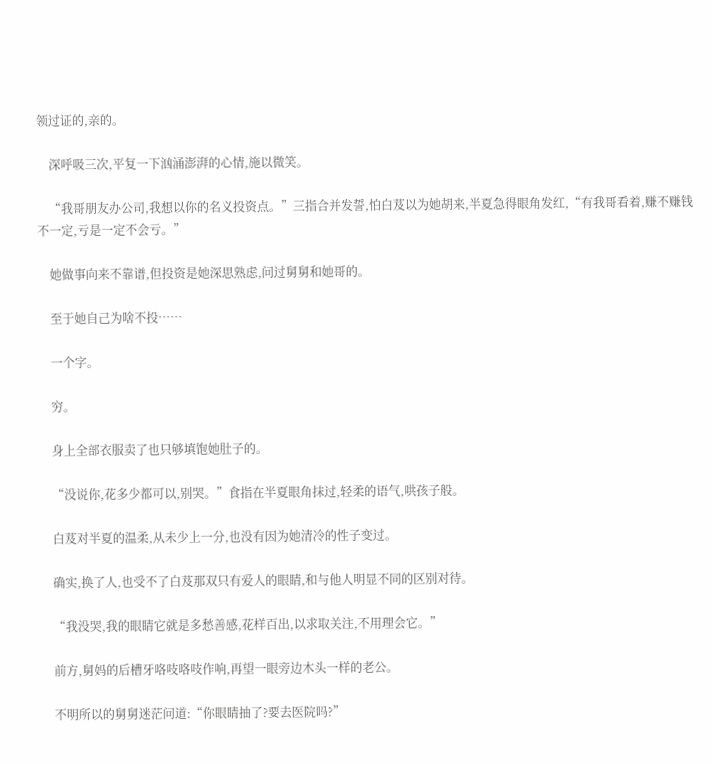领过证的,亲的。

    深呼吸三次,平复一下汹涌澎湃的心情,施以微笑。

    “我哥朋友办公司,我想以你的名义投资点。”三指合并发誓,怕白芨以为她胡来,半夏急得眼角发红,“有我哥看着,赚不赚钱不一定,亏是一定不会亏。”

    她做事向来不靠谱,但投资是她深思熟虑,问过舅舅和她哥的。

    至于她自己为啥不投……

    一个字。

    穷。

    身上全部衣服卖了也只够填饱她肚子的。

    “没说你,花多少都可以,别哭。”食指在半夏眼角抹过,轻柔的语气,哄孩子般。

    白芨对半夏的温柔,从未少上一分,也没有因为她清冷的性子变过。

    确实,换了人,也受不了白芨那双只有爱人的眼睛,和与他人明显不同的区别对待。

    “我没哭,我的眼睛它就是多愁善感,花样百出,以求取关注,不用理会它。”

    前方,舅妈的后槽牙咯吱咯吱作响,再望一眼旁边木头一样的老公。

    不明所以的舅舅迷茫问道:“你眼睛抽了?要去医院吗?”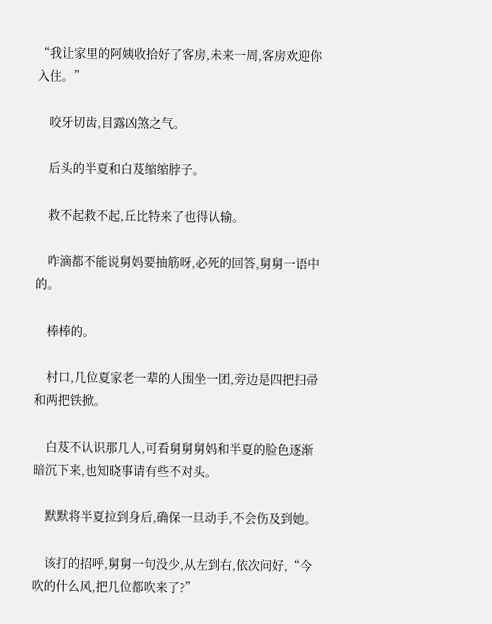“我让家里的阿姨收拾好了客房,未来一周,客房欢迎你入住。”

    咬牙切齿,目露凶煞之气。

    后头的半夏和白芨缩缩脖子。

    救不起救不起,丘比特来了也得认输。

    咋滴都不能说舅妈要抽筋呀,必死的回答,舅舅一语中的。

    棒棒的。

    村口,几位夏家老一辈的人围坐一团,旁边是四把扫帚和两把铁掀。

    白芨不认识那几人,可看舅舅舅妈和半夏的脸色逐渐暗沉下来,也知晓事请有些不对头。

    默默将半夏拉到身后,确保一旦动手,不会伤及到她。

    该打的招呼,舅舅一句没少,从左到右,依次问好,“今吹的什么风,把几位都吹来了?”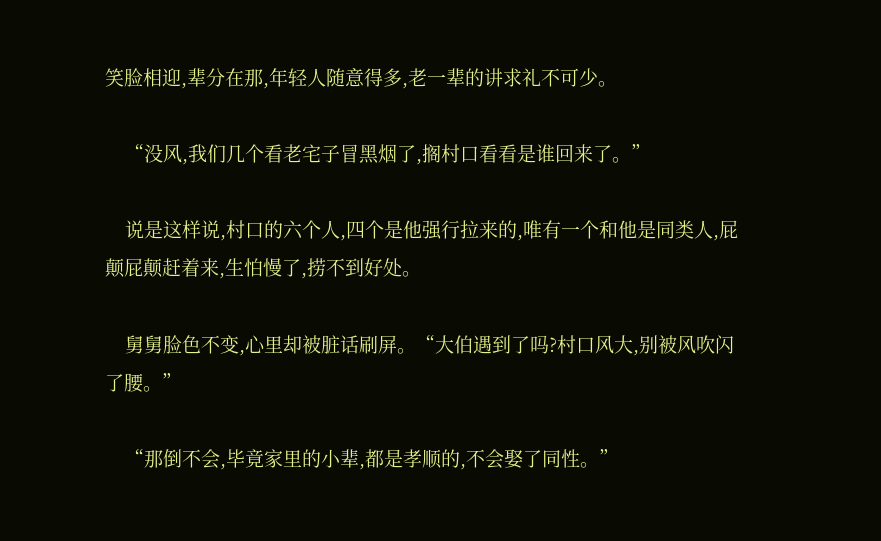笑脸相迎,辈分在那,年轻人随意得多,老一辈的讲求礼不可少。

    “没风,我们几个看老宅子冒黑烟了,搁村口看看是谁回来了。”

    说是这样说,村口的六个人,四个是他强行拉来的,唯有一个和他是同类人,屁颠屁颠赶着来,生怕慢了,捞不到好处。

    舅舅脸色不变,心里却被脏话刷屏。“大伯遇到了吗?村口风大,别被风吹闪了腰。”

    “那倒不会,毕竟家里的小辈,都是孝顺的,不会娶了同性。”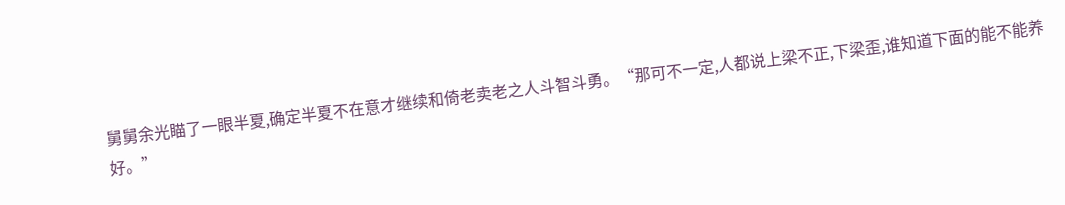舅舅余光瞄了一眼半夏,确定半夏不在意才继续和倚老卖老之人斗智斗勇。“那可不一定,人都说上梁不正,下梁歪,谁知道下面的能不能养好。”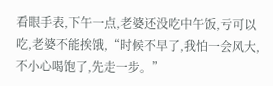看眼手表,下午一点,老婆还没吃中午饭,亏可以吃,老婆不能挨饿,“时候不早了,我怕一会风大,不小心喝饱了,先走一步。”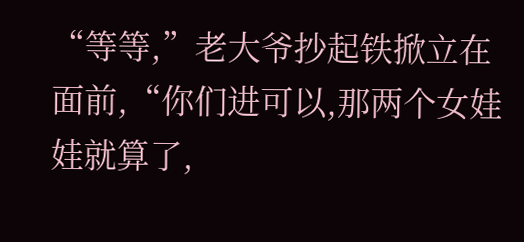“等等,”老大爷抄起铁掀立在面前,“你们进可以,那两个女娃娃就算了,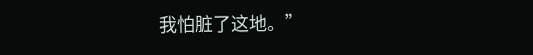我怕脏了这地。”